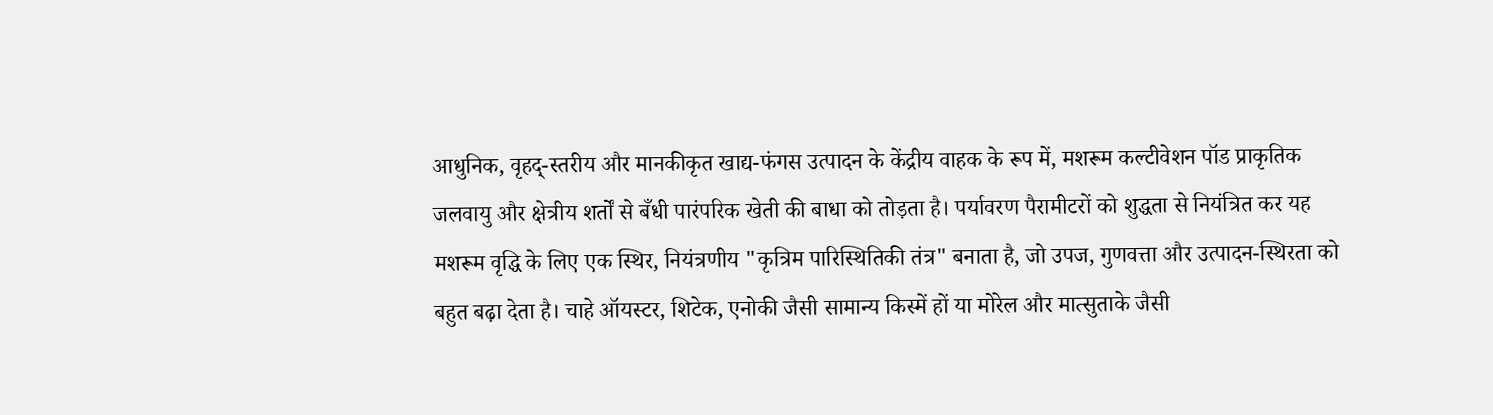आधुनिक, वृहद्-स्तरीय और मानकीकृत खाद्य-फंगस उत्पादन के केंद्रीय वाहक के रूप में, मशरूम कल्टीवेशन पॉड प्राकृतिक जलवायु और क्षेत्रीय शर्तों से बँधी पारंपरिक खेती की बाधा को तोड़ता है। पर्यावरण पैरामीटरों को शुद्धता से नियंत्रित कर यह मशरूम वृद्धि के लिए एक स्थिर, नियंत्रणीय "कृत्रिम पारिस्थितिकी तंत्र" बनाता है, जो उपज, गुणवत्ता और उत्पादन-स्थिरता को बहुत बढ़ा देता है। चाहे ऑयस्टर, शिटेक, एनोकी जैसी सामान्य किस्में हों या मोरेल और मात्सुताके जैसी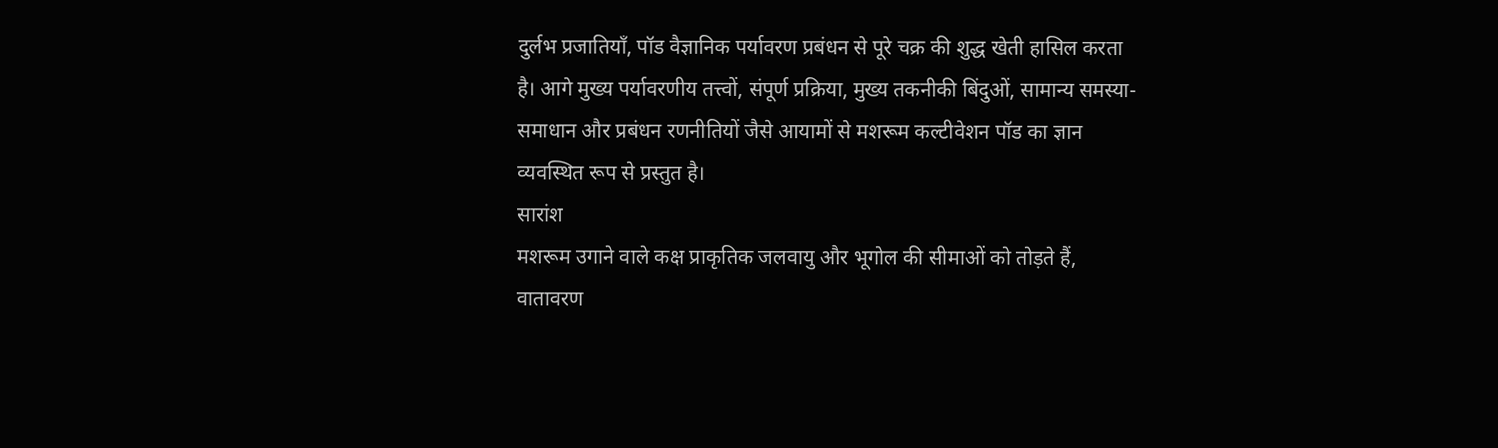दुर्लभ प्रजातियाँ, पॉड वैज्ञानिक पर्यावरण प्रबंधन से पूरे चक्र की शुद्ध खेती हासिल करता है। आगे मुख्य पर्यावरणीय तत्त्वों, संपूर्ण प्रक्रिया, मुख्य तकनीकी बिंदुओं, सामान्य समस्या-समाधान और प्रबंधन रणनीतियों जैसे आयामों से मशरूम कल्टीवेशन पॉड का ज्ञान व्यवस्थित रूप से प्रस्तुत है।
सारांश
मशरूम उगाने वाले कक्ष प्राकृतिक जलवायु और भूगोल की सीमाओं को तोड़ते हैं, वातावरण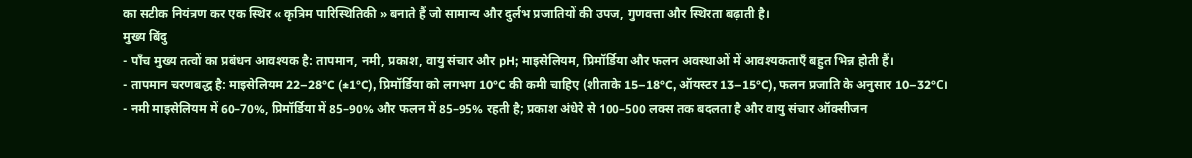का सटीक नियंत्रण कर एक स्थिर « कृत्रिम पारिस्थितिकी » बनाते हैं जो सामान्य और दुर्लभ प्रजातियों की उपज, गुणवत्ता और स्थिरता बढ़ाती है।
मुख्य बिंदु
- पाँच मुख्य तत्वों का प्रबंधन आवश्यक है: तापमान, नमी, प्रकाश, वायु संचार और pH; माइसेलियम, प्रिमॉर्डिया और फलन अवस्थाओं में आवश्यकताएँ बहुत भिन्न होती हैं।
- तापमान चरणबद्ध है: माइसेलियम 22–28°C (±1°C), प्रिमॉर्डिया को लगभग 10°C की कमी चाहिए (शीताके 15–18°C, ऑयस्टर 13–15°C), फलन प्रजाति के अनुसार 10–32°C।
- नमी माइसेलियम में 60–70%, प्रिमॉर्डिया में 85–90% और फलन में 85–95% रहती है; प्रकाश अंधेरे से 100–500 लक्स तक बदलता है और वायु संचार ऑक्सीजन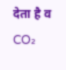देता है व CO₂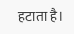हटाता है।